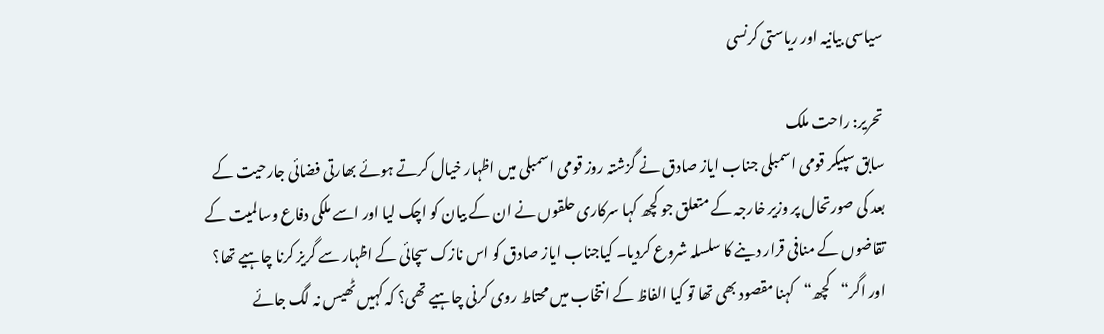سیاسی بیانیہ اور ریاستی کرنسی

تحریر: راحت ملک
سابق سپیکر قومی اسمبلی جناب ایاز صادق نے گزشتہ روز قومی اسمبلی میں اظہار خیال کرتے ہوئے بھارتی فضائی جارحیت کے بعد کی صورتحال پر وزیر خارجہ کے متعلق جو کچھ کہا سرکاری حلقوں نے ان کے بیان کو اچک لیا اور اسے ملکی دفاع وسالمیت کے تقاضوں کے منافی قرار دینے کا سلسلہ شروع کردیا۔ کیاجناب ایاز صادق کو اس نازک سچائی کے اظہار سے گریز کرنا چاہیے تھا؟ اور اگر“کچھ“کہنا مقصود بھی تھا تو کیا الفاظ کے انتخاب میں محتاط روی کرنی چاہیے تھی؟ کہ کہیں ٹھیس نہ لگ جائے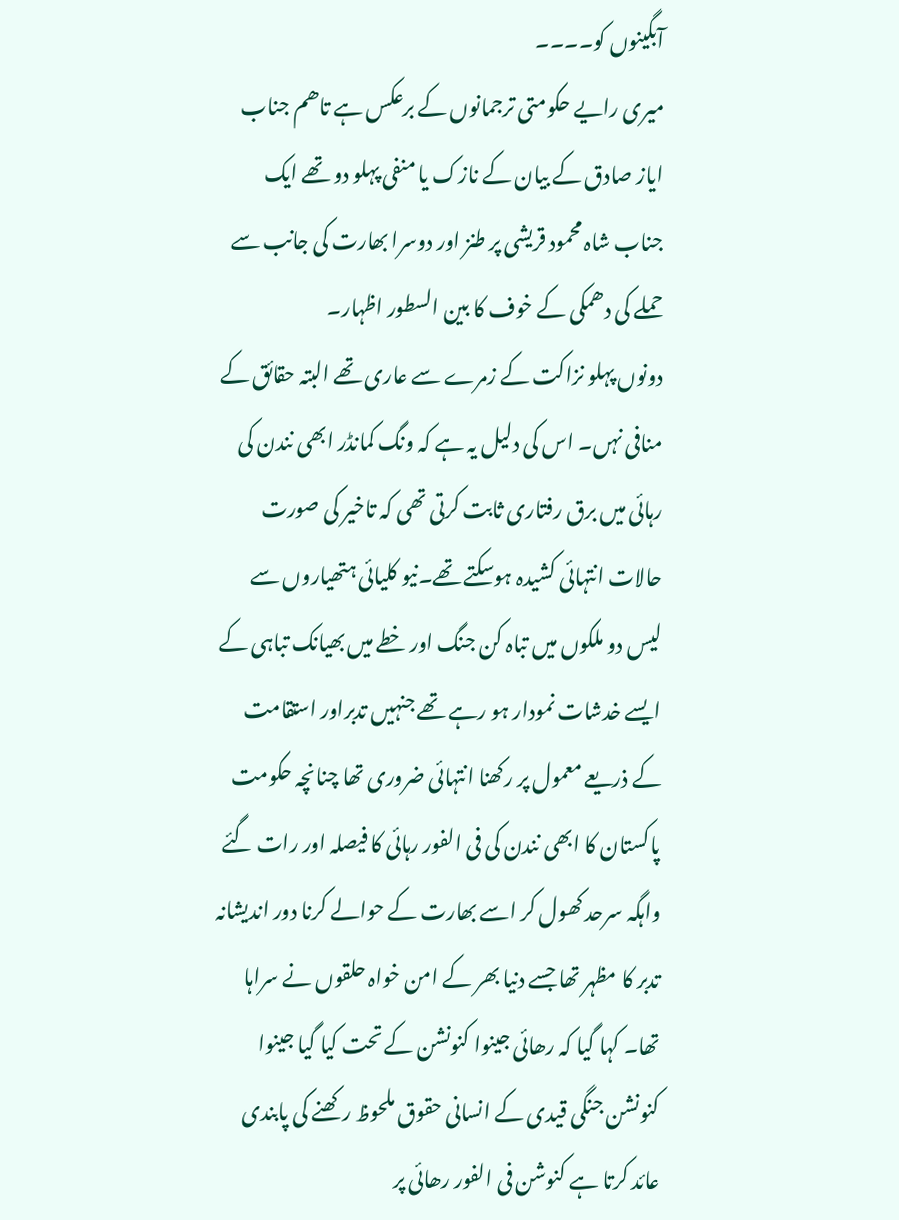آبگینوں کو۔۔۔۔
میری رایے حکومتی ترجمانوں کے برعکس ہے تاھم جناب ایاز صادق کے بیان کے نازک یا منفی پہلو دو تھے ایک جناب شاہ محمود قریشی پر طنز اور دوسرا بھارت کی جانب سے حملے کی دھمکی کے خوف کا بین السطور اظہار۔
دونوں پہلو نزاکت کے زمرے سے عاری تھے البتہ حقائق کے منافی نہں۔ اس کی دلیل یہ ہے کہ ونگ کمانڈر ابھی نندن کی رہائی میں برق رفتاری ثابت کرتی تھی کہ تاخیر کی صورت حالات انتہائی کشیدہ ہوسکتے تھے۔نیو کلیائی ہتھیاروں سے لیس دو ملکوں میں تباہ کن جنگ اور خطے میں بھیانک تباہی کے ایسے خدشات نمودار ہو رہے تھے جنہیں تدبراور استقامت کے ذریعے معمول پر رکھنا انتہائی ضروری تھا چنانچہ حکومت پاکستان کا ابھی نندن کی فی الفور رہائی کا فیصلہ اور رات گئے واہگہ سرحد کھول کر اسے بھارت کے حوالے کرنا دور اندیشانہ تدبر کا مظہر تھا جسے دنیا بھر کے امن خواہ حلقوں نے سراہا تھا۔ کہا گیا کہ رھائی جینوا کنونشن کے تحت کیا گیا جینوا کنونشن جنگی قیدی کے انسانی حقوق ملحوظ رکھنے کی پابندی عائد کرتا ہے کنوشن فی الفور رھائی پر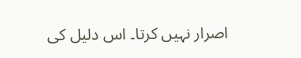اصرار نہیں کرتا۔ اس دلیل کی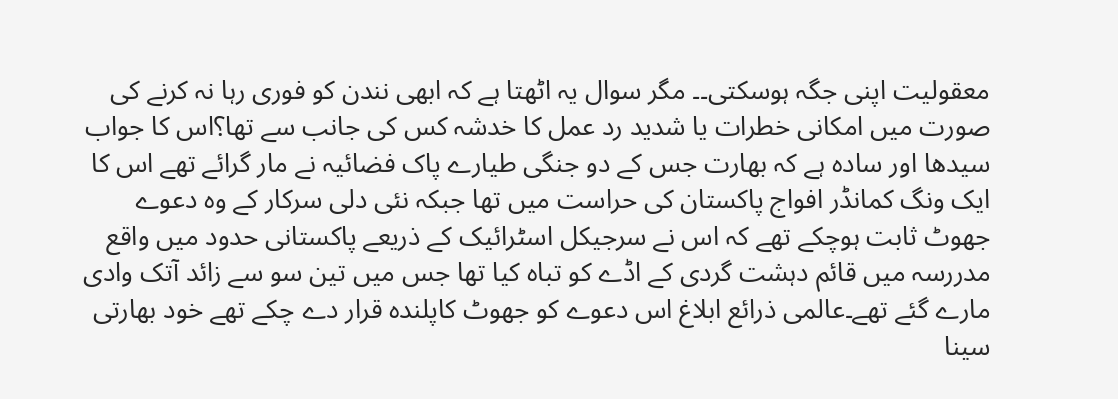معقولیت اپنی جگہ ہوسکتی۔۔ مگر سوال یہ اٹھتا ہے کہ ابھی نندن کو فوری رہا نہ کرنے کی صورت میں امکانی خطرات یا شدید رد عمل کا خدشہ کس کی جانب سے تھا؟اس کا جواب سیدھا اور سادہ ہے کہ بھارت جس کے دو جنگی طیارے پاک فضائیہ نے مار گرائے تھے اس کا ایک ونگ کمانڈر افواج پاکستان کی حراست میں تھا جبکہ نئی دلی سرکار کے وہ دعوے جھوٹ ثابت ہوچکے تھے کہ اس نے سرجیکل اسٹرائیک کے ذریعے پاکستانی حدود میں واقع مدررسہ میں قائم دہشت گردی کے اڈے کو تباہ کیا تھا جس میں تین سو سے زائد آتک وادی مارے گئے تھے۔عالمی ذرائع ابلاغ اس دعوے کو جھوٹ کاپلندہ قرار دے چکے تھے خود بھارتی سینا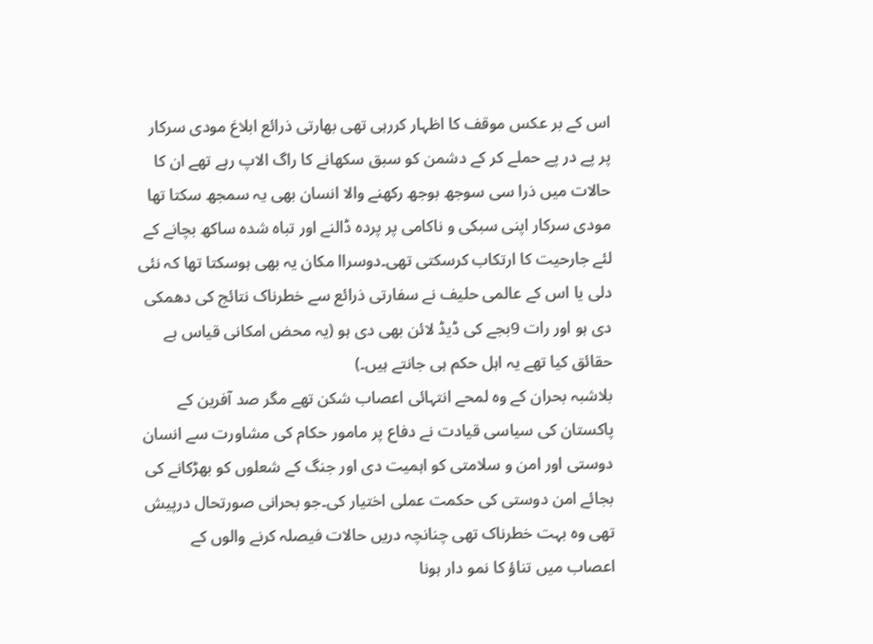اس کے بر عکس موقف کا اظہار کررہی تھی بھارتی ذرائع ابلاغ مودی سرکار پر پے در پے حملے کر کے دشمن کو سبق سکھانے کا راگ الاپ رہے تھے ان کا حالات میں ذرا سی سوجھ بوجھ رکھنے والا انسان بھی یہ سمجھ سکتا تھا مودی سرکار اپنی سبکی و ناکامی پر پردہ ڈالنے اور تباہ شدہ ساکھ بچانے کے لئے جارحیت کا ارتکاب کرسکتی تھی۔دوسراا مکان یہ بھی ہوسکتا تھا کہ نئی دلی یا اس کے عالمی حلیف نے سفارتی ذرائع سے خطرناک نتائج کی دھمکی دی ہو اور رات 9بجے کی ڈیڈ لائن بھی دی ہو (یہ محض امکانی قیاس ہے حقائق کیا تھے یہ اہل حکم ہی جانتے ہیں۔)
بلاشبہ بحران کے وہ لمحے انتہائی اعصاب شکن تھے مگر صد آفرین کے پاکستان کی سیاسی قیادت نے دفاع پر مامور حکام کی مشاورت سے انسان دوستی اور امن و سلامتی کو اہمیت دی اور جنگ کے شعلوں کو بھڑکانے کی بجائے امن دوستی کی حکمت عملی اختیار کی۔جو بحرانی صورتحال درپیش تھی وہ بہت خطرناک تھی چنانچہ دریں حالات فیصلہ کرنے والوں کے اعصاب میں تناؤ کا نمو دار ہونا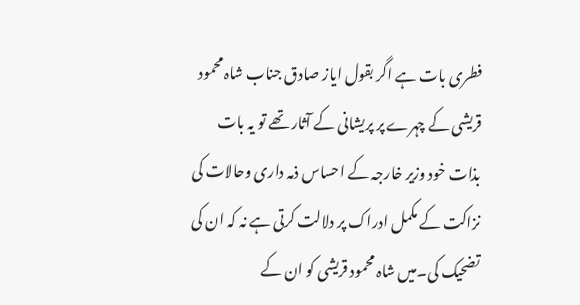فطری بات ہے اگر بقول ایاز صادق جناب شاہ محمود قریشی کے چہرے پر پریشانی کے آثار تھے تو یہ بات بذات خود وزیر خارجہ کے احساس ذمہ داری وحالات کی نزاکت کے مکمل ادراک پر دلالت کرتی ہے نہ کہ ان کی تضحیک کی۔میں شاہ محمود قریشی کو ان کے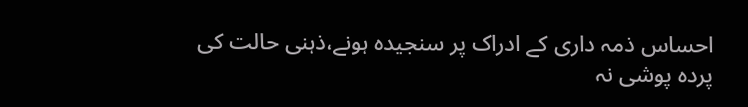احساس ذمہ داری کے ادراک پر سنجیدہ ہونے،ذہنی حالت کی پردہ پوشی نہ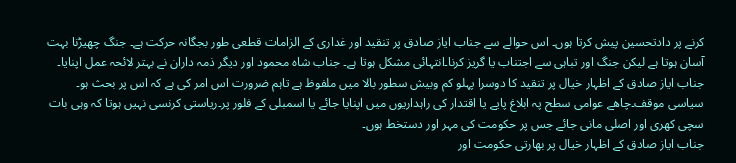کرنے پر دادتحسین پیش کرتا ہوں۔ اس حوالے سے جناب ایاز صادق پر تنقید اور غداری کے الزامات قطعی طور بجگانہ حرکت ہے۔ جنگ چھیڑنا بہت آسان ہوتا ہے لیکن جنگ اور تباہی سے اجتناب یا گریز کرنا۔انتہائی مشکل ہوتا ہے۔ جناب شاہ محمود اور دیگر ذمہ داران نے بہتر لائحہ عمل اپنایا۔
جناب ایاز صادق کے اظہار خیال پر تنقید کا دوسرا پہلو کم وبیش سطور بالا میں ملفوظ ہے تاہم ضرورت اس امر کی ہے کہ اس پر بحث ہو۔
سیاسی موقف۔چاھے عوامی سطح پہ ابلاغ پایے یا اقتدار کی راہداریوں میں اپنایا جائے یا اسمبلی کے فلور پر۔ریاستی کرنسی نہیں ہوتا کہ وہی بات سچی کھری اور اصلی مانی جائے جس پر حکومت کی مہر اور دستخط ہوں۔
جناب ایاز صادق کے اظہار خیال پر بھارتی حکومت اور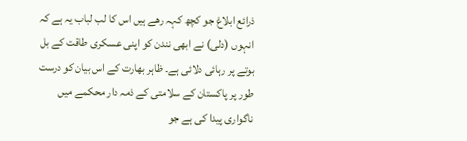ذرائع ابلاغ جو کچھ کہہ رھے ہیں اس کا لب لباب یہ ہے کہ انہوں (دلی) نے ابھی نندن کو اپنی عسکری طاقت کے بل بوتے پر رہائی دلائی ہے۔ ظاہر بھارت کے اس بیان کو درست طور پر پاکستان کے سلامتی کے ذمہ دار محکمے میں ناگواری پیدا کی ہے جو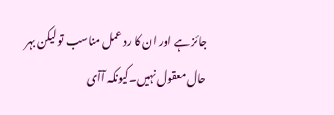جائز ہے اور ان کا رد عمل مناسب تو لیکن بہر حال معقول نہیں۔کیونکہ آآی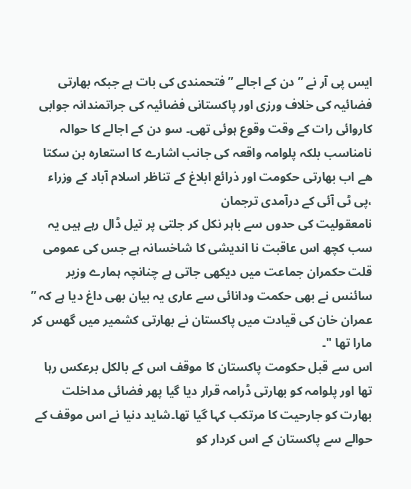ایس پی آر نے ” دن کے اجالے ” فتحمندی کی بات ہے جبکہ بھارتی فضائیہ کی خلاف ورزی اور پاکستانی فضائیہ کی جراتمندانہ جوابی کاروائی رات کے وقت وقوع ہوئی تھی۔ سو دن کے اجالے کا حوالہ نامناسب بلکہ پلوامہ واقعہ کی جانب اشارے کا استعارہ بن سکتا ھے اب بھارتی حکومت اور ذرائع ابلاغ کے تناظر اسلام آباد کے وزراء ،پی ٹی آئی کے درآمدی ترجمان
نامعقولیت کی حدوں سے باہر نکل کر جلتی پر تیل ڈال رہے ہیں یہ سب کچھ اس عاقبت نا اندیشی کا شاخسانہ ہے جس کی عمومی قلت حکمران جماعت میں دیکھی جاتی ہے چنانچہ ہمارے وزیر سائنس نے بھی حکمت ودانائی سے عاری یہ بیان بھی داغ دیا ہے کہ ” عمران خان کی قیادت میں پاکستان نے بھارتی کشمیر میں گھس کر مارا تھا "۔
اس سے قبل حکومت پاکستان کا موقف اس کے بالکل برعکس رہا تھا اور پلوامہ کو بھارتی ڈرامہ قرار دیا گیا پھر فضائی مداخلت بھارت کو جارحیت کا مرتکب کہا گیا تھا۔شاید دنیا نے اس موقف کے حوالے سے پاکستان کے اس کردار کو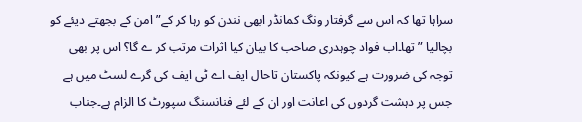سراہا تھا کہ اس سے گرفتار ونگ کمانڈر ابھی نندن کو رہا کر کے” امن کے بجھتے دیئے کو بچالیا ” تھا۔اب فواد چوہدری صاحب کا بیان کیا اثرات مرتب کر ے گا؟ اس پر بھی توجہ کی ضرورت ہے کیونکہ پاکستان تاحال ایف اے ٹی ایف کی گرے لسٹ میں ہے جس پر دہشت گردوں کی اعانت اور ان کے لئے فنانسنگ سپورٹ کا الزام ہے۔جناب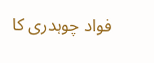فواد چوہدری کا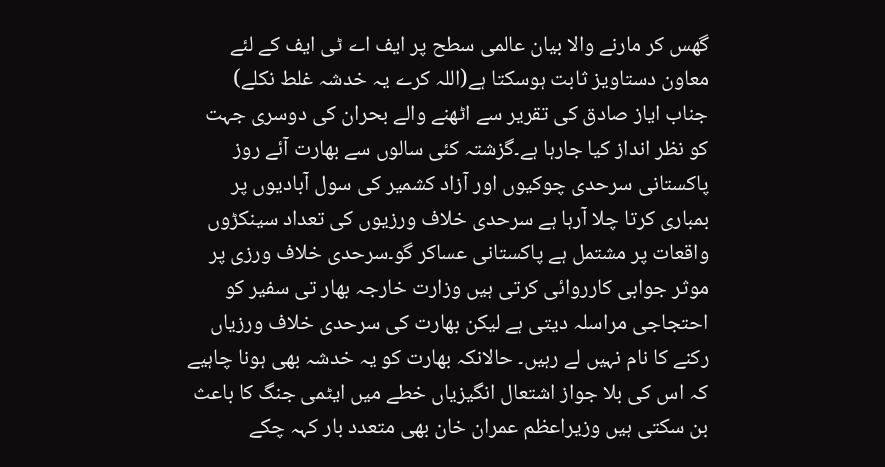گھس کر مارنے والا بیان عالمی سطح پر ایف اے ٹی ایف کے لئے معاون دستاویز ثابت ہوسکتا ہے(اللہ کرے یہ خدشہ غلط نکلے)
جناب ایاز صادق کی تقریر سے اٹھنے والے بحران کی دوسری جہت کو نظر انداز کیا جارہا ہے۔گزشتہ کئی سالوں سے بھارت آئے روز پاکستانی سرحدی چوکیوں اور آزاد کشمیر کی سول آبادیوں پر بمباری کرتا چلا آرہا ہے سرحدی خلاف ورزیوں کی تعداد سینکڑوں واقعات پر مشتمل ہے پاکستانی عساکر گو۔سرحدی خلاف ورزی پر موثر جوابی کارروائی کرتی ہیں وزارت خارجہ بھار تی سفیر کو احتجاجی مراسلہ دیتی ہے لیکن بھارت کی سرحدی خلاف ورزیاں رکنے کا نام نہیں لے رہیں۔ حالانکہ بھارت کو یہ خدشہ بھی ہونا چاہیے کہ اس کی بلا جواز اشتعال انگیزیاں خطے میں ایٹمی جنگ کا باعث بن سکتی ہیں وزیراعظم عمران خان بھی متعدد بار کہہ چکے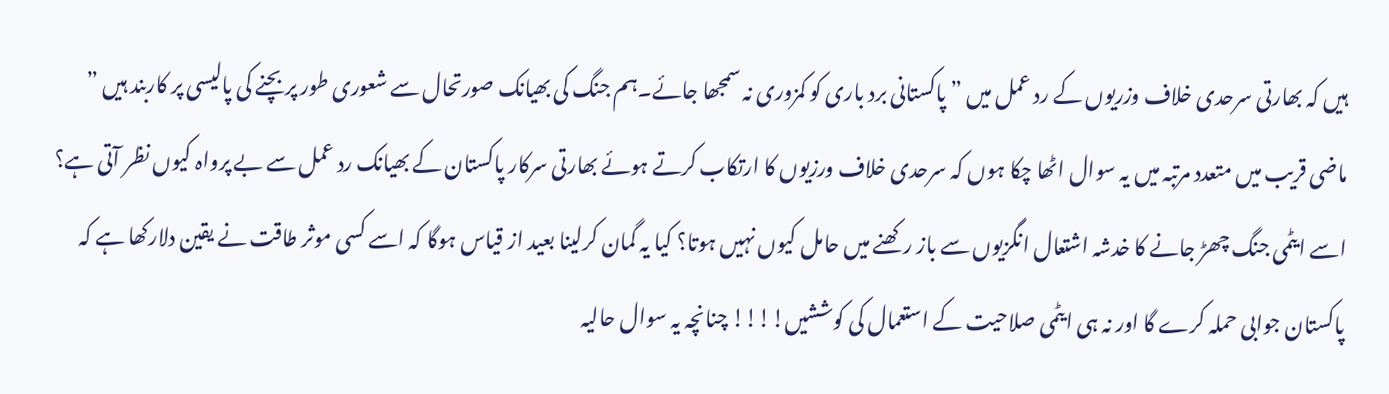ہیں کہ بھارتی سرحدی خلاف وزریوں کے رد عمل میں ” پاکستانی برد باری کو کمزوری نہ سمجھا جائے۔ہم جنگ کی بھیانک صورتحال سے شعوری طور پر بچنے کی پالیسی پر کاربند ہیں ” ماضی قریب میں متعدد مرتبہ میں یہ سوال اٹھا چکا ہوں کہ سرحدی خلاف ورزیوں کا ارتکاب کرتے ہوئے بھارتی سرکار پاکستان کے بھیانک رد عمل سے بے پرواہ کیوں نظر آتی ہے؟ اسے ایٹمی جنگ چھڑ جانے کا خدشہ اشتعال انگزیوں سے باز رکھنے میں حامل کیوں نہیں ہوتا؟ کیا یہ گمان کرلینا بعید از قیاس ہوگا کہ اسے کسی موثر طاقت نے یقین دلارکھا ہے کہ پاکستان جوابی حملہ کرے گا اور نہ ہی ایٹمی صلاحیت کے استعمال کی کوششیں!!!! چنانچہ یہ سوال حالیہ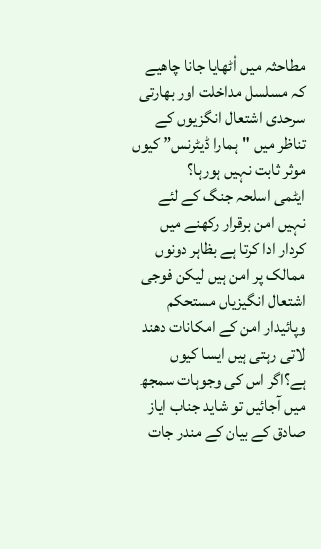مطاحثہ میں اْٹھایا جانا چاھیے کہ مسلسل مداخلت اور بھارتی سرحدی اشتعال انگزیوں کے تناظر میں "ہمارا ڈیٹرنس” کیوں موثر ثابت نہیں ہورہا؟
ایٹمی اسلحہ جنگ کے لئے نہیں امن برقرار رکھنے میں کردار ادا کرتا ہے بظاہر دونوں ممالک پر امن ہیں لیکن فوجی اشتعال انگیزیاں مستحکم وپائیدار امن کے امکانات دھند لاتی رہتی ہیں ایسا کیوں ہے؟اگر اس کی وجوہات سمجھ میں آجائیں تو شاید جناب ایاز صادق کے بیان کے مندر جات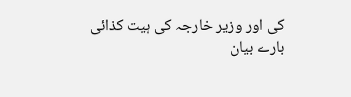کی اور وزیر خارجہ کی ہیت کذائی بارے بیان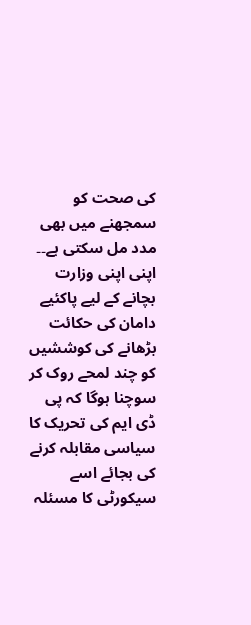کی صحت کو سمجھنے میں بھی مدد مل سکتی ہے۔۔
اپنی اپنی وزارت بچانے کے لیے پاکئیے دامان کی حکائت بڑھانے کی کوششیں کو چند لمحے روک کر سوچنا ہوگا کہ پی ڈی ایم کی تحریک کا سیاسی مقابلہ کرنے کی بجائے اسے سیکورٹی کا مسئلہ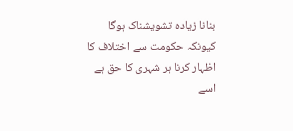بنانا زیادہ تشویشناک ہوگا کیونکہ حکومت سے اختلاف کا اظہار کرنا ہر شہری کا حق ہے اسے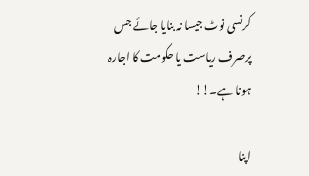کرنسی نوٹ جیسا نہ بنایا جائے جس پرصرف ریاست یا حکومت کا اجارہ ہونا ہے۔!!

اپنا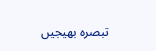تبصرہ بھیجیں